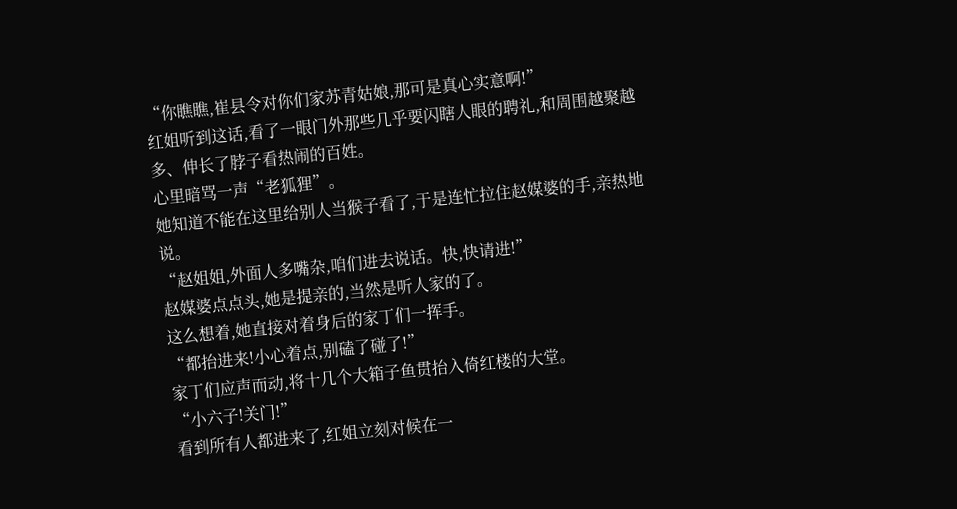“你瞧瞧,崔县令对你们家苏青姑娘,那可是真心实意啊!”
红姐听到这话,看了一眼门外那些几乎要闪瞎人眼的聘礼,和周围越聚越多、伸长了脖子看热闹的百姓。
心里暗骂一声“老狐狸”。
她知道不能在这里给别人当猴子看了,于是连忙拉住赵媒婆的手,亲热地说。
“赵姐姐,外面人多嘴杂,咱们进去说话。快,快请进!”
赵媒婆点点头,她是提亲的,当然是听人家的了。
这么想着,她直接对着身后的家丁们一挥手。
“都抬进来!小心着点,别磕了碰了!”
家丁们应声而动,将十几个大箱子鱼贯抬入倚红楼的大堂。
“小六子!关门!”
看到所有人都进来了,红姐立刻对候在一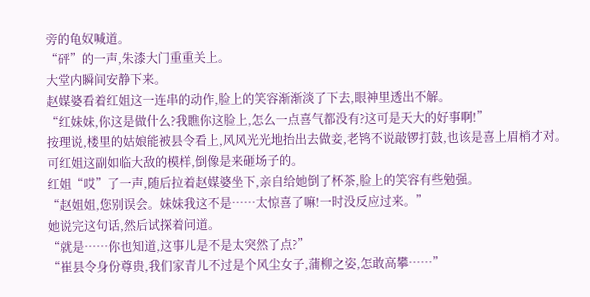旁的龟奴喊道。
“砰”的一声,朱漆大门重重关上。
大堂内瞬间安静下来。
赵媒婆看着红姐这一连串的动作,脸上的笑容渐渐淡了下去,眼神里透出不解。
“红妹妹,你这是做什么?我瞧你这脸上,怎么一点喜气都没有?这可是天大的好事啊!”
按理说,楼里的姑娘能被县令看上,风风光光地抬出去做妾,老鸨不说敲锣打鼓,也该是喜上眉梢才对。
可红姐这副如临大敌的模样,倒像是来砸场子的。
红姐“哎”了一声,随后拉着赵媒婆坐下,亲自给她倒了杯茶,脸上的笑容有些勉强。
“赵姐姐,您别误会。妹妹我这不是……太惊喜了嘛!一时没反应过来。”
她说完这句话,然后试探着问道。
“就是……你也知道,这事儿是不是太突然了点?”
“崔县令身份尊贵,我们家青儿不过是个风尘女子,蒲柳之姿,怎敢高攀……”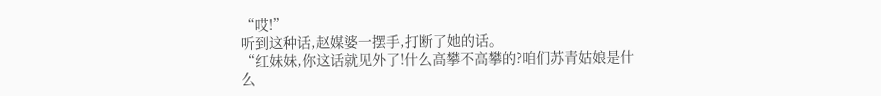“哎!”
听到这种话,赵媒婆一摆手,打断了她的话。
“红妹妹,你这话就见外了!什么高攀不高攀的?咱们苏青姑娘是什么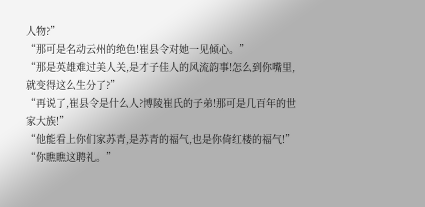人物?”
“那可是名动云州的绝色!崔县令对她一见倾心。”
“那是英雄难过美人关,是才子佳人的风流韵事!怎么到你嘴里,就变得这么生分了?”
“再说了,崔县令是什么人?博陵崔氏的子弟!那可是几百年的世家大族!”
“他能看上你们家苏青,是苏青的福气,也是你倚红楼的福气!”
“你瞧瞧这聘礼。”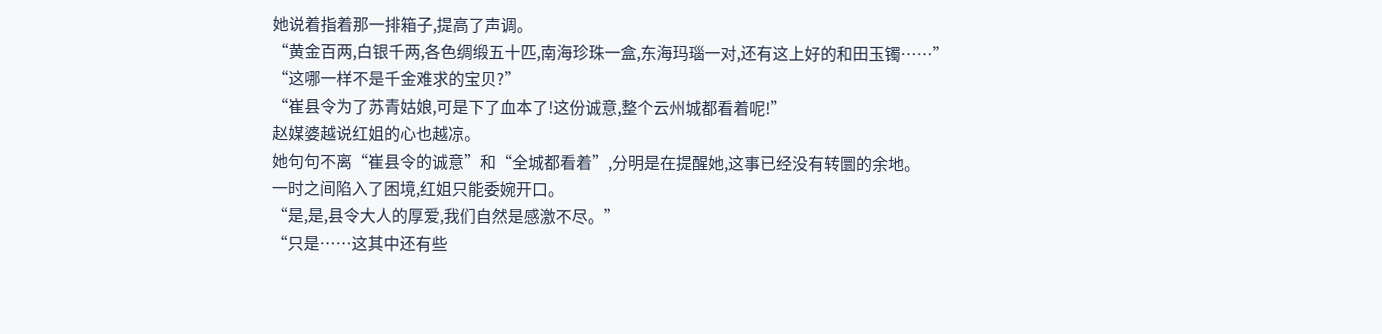她说着指着那一排箱子,提高了声调。
“黄金百两,白银千两,各色绸缎五十匹,南海珍珠一盒,东海玛瑙一对,还有这上好的和田玉镯……”
“这哪一样不是千金难求的宝贝?”
“崔县令为了苏青姑娘,可是下了血本了!这份诚意,整个云州城都看着呢!”
赵媒婆越说红姐的心也越凉。
她句句不离“崔县令的诚意”和“全城都看着”,分明是在提醒她,这事已经没有转圜的余地。
一时之间陷入了困境,红姐只能委婉开口。
“是,是,县令大人的厚爱,我们自然是感激不尽。”
“只是……这其中还有些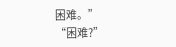困难。”
“困难?”